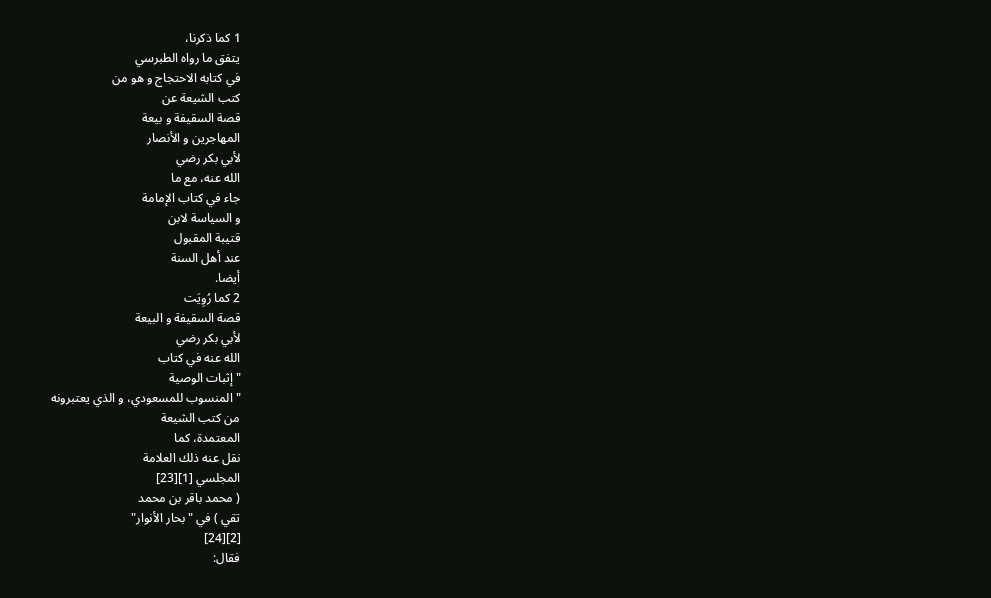1 كما ذكرنا،
يتفق ما رواه الطبرسي
في كتابه الاحتجاج و هو من
كتب الشيعة عن
قصة السقيفة و بيعة
المهاجرين و الأنصار
لأبي بكر رضي
الله عنه، مع ما
جاء في كتاب الإمامة
و السياسة لابن
قتيبة المقبول
عند أهل السنة
أيضا.
2 كما رُوِيَت
قصة السقيفة و البيعة
لأبي بكر رضي
الله عنه في كتاب
" إثبات الوصية
" المنسوب للمسعودي، و الذي يعتبرونه
من كتب الشيعة
المعتمدة، كما
نقل عنه ذلك العلامة
المجلسي [1][23]
( محمد باقر بن محمد
تقي ) في "بحار الأنوار"
[2][24]
فقال: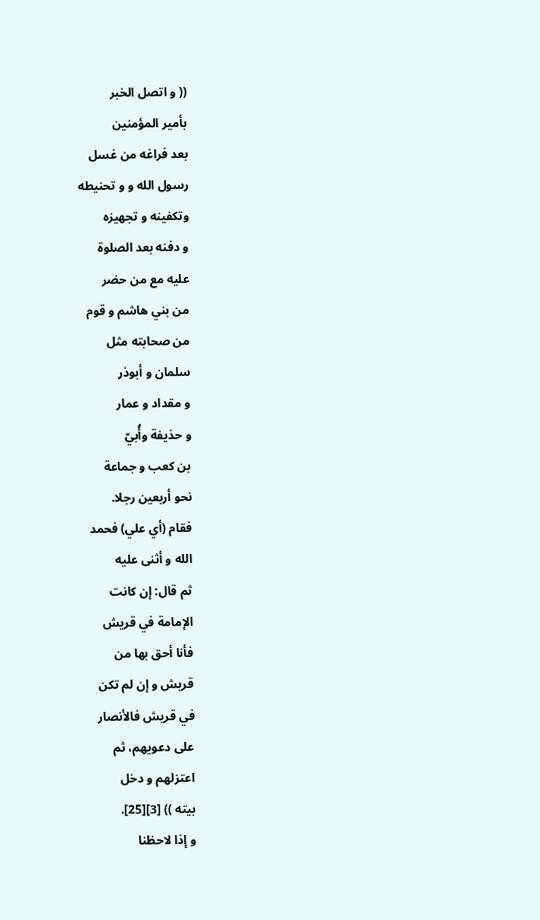(( و اتصل الخبر
بأمير المؤمنين
بعد فراغه من غسل
رسول الله و و تحنيطه
وتكفينه و تجهيزه
و دفنه بعد الصلوة
عليه مع من حضر
من بني هاشم و قوم
من صحابته مثل
سلمان و أبوذر
و مقداد و عمار
و حذيفة وأُبيّ
بن كعب و جماعة
نحو أربعين رجلا.
فقام (أي علي) فحمد
الله و أثنى عليه
ثم قال: إن كانت
الإمامة في قريش
فأنا أحق بها من
قريش و إن لم تكن
في قريش فالأنصار
على دعويهم، ثم
اعتزلهم و دخل
بيته )) [3][25].
و إذا لاحظنا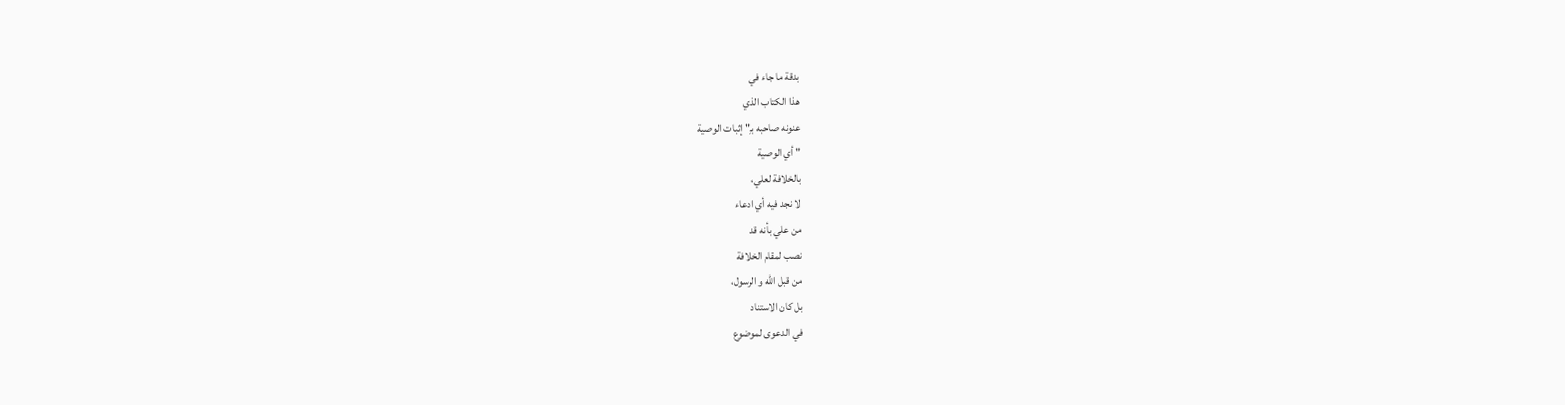بدقة ما جاء في
هذا الكتاب الذي
عنونه صاحبه بـِ" إثبات الوصية
" أي الوصية
بالخلافة لعلي،
لا نجد فيه أي ادعاء
من علي بأنه قد
نصب لمقام الخلافة
من قبل الله و الرسول،
بل كان الاستناد
في الدعوى لموضوع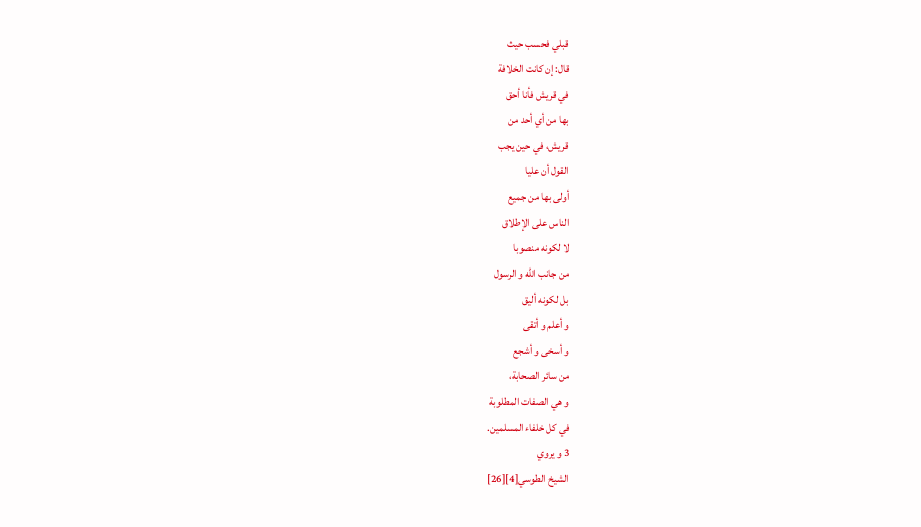قبلي فحسب حيث
قال: إن كانت الخلافة
في قريش فأنا أحق
بها من أي أحد من
قريش، في حين يجب
القول أن عليا
أولى بها من جميع
الناس على الإطلاق
لا لكونه منصوبا
من جانب الله و الرسول
بل لكونه أليق
و أعلم و أتقى
و أسخى و أشجع
من سائر الصحابة،
و هي الصفات المطلوبة
في كل خلفاء المسلمين.
3 و يروي
الشيخ الطوسي[4][26]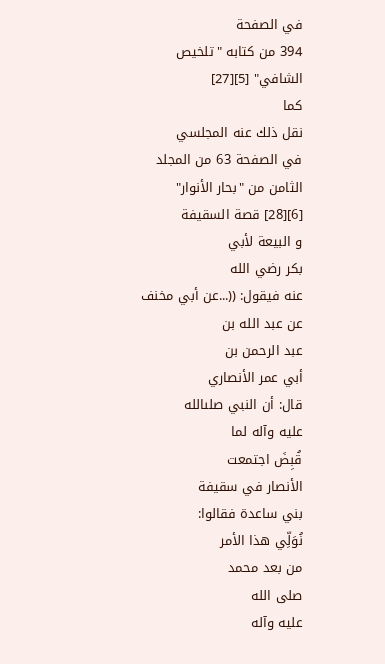في الصفحة
394 من كتابه "تلخيص
الشافي" [5][27]
كما
نقل ذلك عنه المجلسي
في الصفحة 63 من المجلد
الثامن من "بحار الأنوار"
[6][28] قصة السقيفة
و البيعة لأبي
بكر رضي الله
عنه فيقول: ((...عن أبي مخنف
عن عبد الله بن
عبد الرحمن بن
أبي عمر الأنصاري
قال: أن النبي صلىالله
عليه وآله لما
قُبِضَ اجتمعت
الأنصار في سقيفة
بني ساعدة فقالوا:
نُوَلِّي هذا الأمر
من بعد محمد
صلى الله
عليه وآله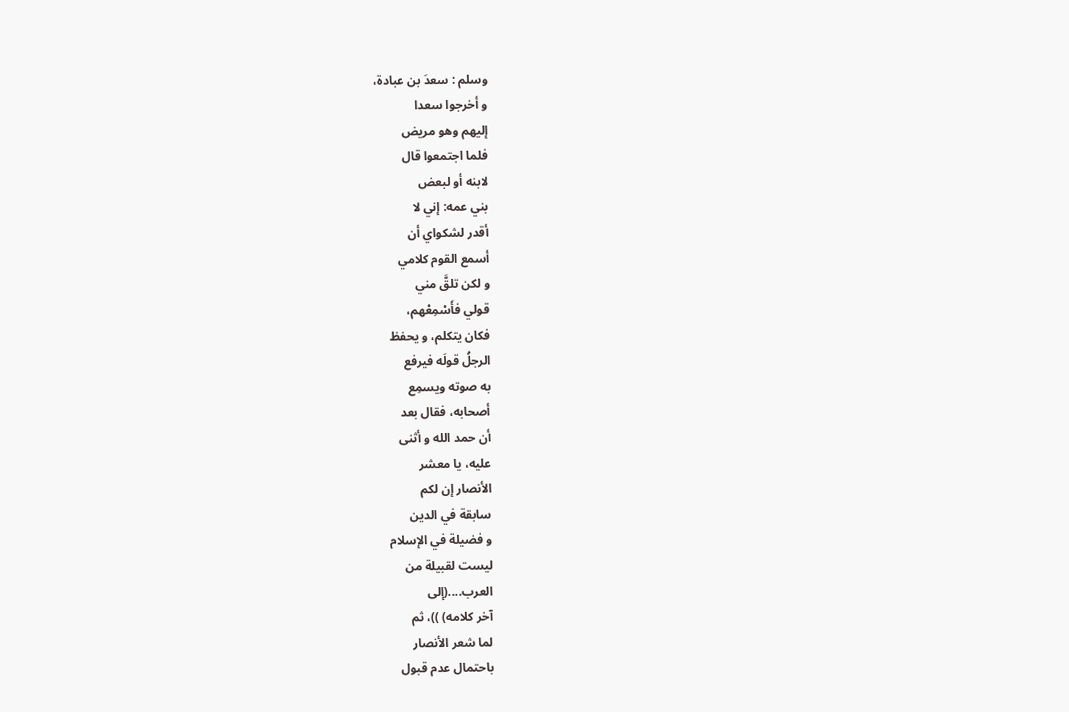وسلم : سعدَ بن عبادة،
و أخرجوا سعدا
إليهم وهو مريض
فلما اجتمعوا قال
لابنه أو لبعض
بني عمه: إني لا
أقدر لشكواي أن
أسمع القوم كلامي
و لكن تلقَّ مني
قولي فأَسْمِعْهم،
فكان يتكلم، و يحفظ
الرجلُ قولَه فيرفع
به صوته ويسمِع
أصحابه، فقال بعد
أن حمد الله و أثنى
عليه، يا معشر
الأنصار إن لكم
سابقة في الدين
و فضيلة في الإسلام
ليست لقبيلة من
العرب....(إلى
آخر كلامه) ))، ثم
لما شعر الأنصار
باحتمال عدم قبول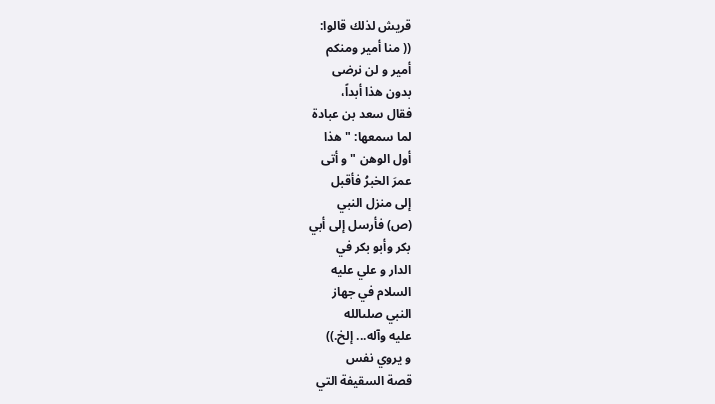قريش لذلك قالوا:
(( منا أمير ومنكم
أمير و لن نرضى
بدون هذا أبداً،
فقال سعد بن عبادة
لما سمعها: " هذا
أول الوهن " و أتى
عمرَ الخبرُ فأقبل
إلى منزل النبي
(ص) فأرسل إلى أبي
بكر وأبو بكر في
الدار و علي عليه
السلام في جهاز
النبي صلىالله
عليه وآله... إلخ.))
و يروي نفس
قصة السقيفة التي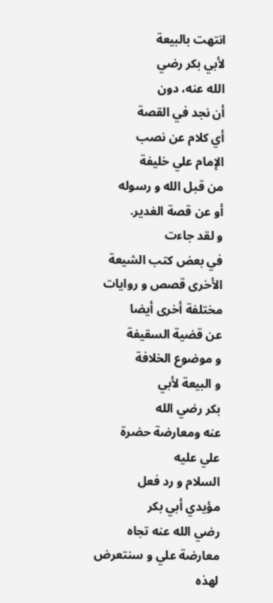انتهت بالبيعة
لأبي بكر رضي
الله عنه، دون
أن نجد في القصة
أي كلام عن نصب
الإمام علي خليفة
من قبل الله و رسوله
أو عن قصة الغدير.
و لقد جاءت
في بعض كتب الشيعة
الأخرى قصص و روايات
مختلفة أخرى أيضا
عن قضية السقيفة
و موضوع الخلافة
و البيعة لأبي
بكر رضي الله
عنه ومعارضة حضرة
علي عليه
السلام و رد فعل
مؤيدي أبي بكر
رضي الله عنه تجاه
معارضة علي و سنتعرض
لهذه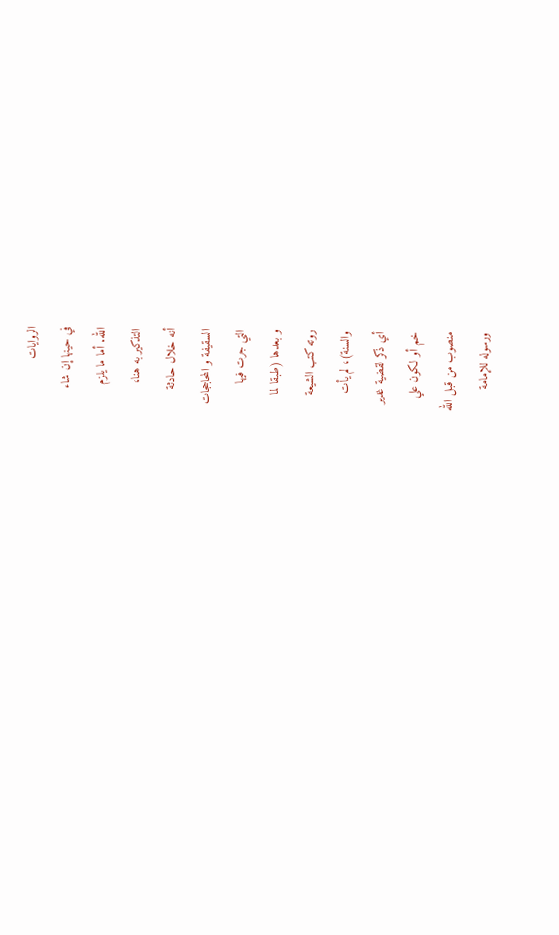الروايات
في حينها إن شاء
الله. أما ما يلزم
التذكير به هنا،
أنه خلال حادثة
السقيفة و المحاججات
التي جرت فيها
و بعدها (طبقا لما
روته كتب الشيعة
والسنة)، لم يأت
أي ذكر لقضية غدير
خم أو لكون علي
منصوب من قبل الله
ورسوله للإمامة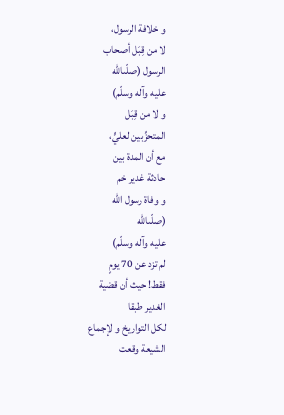و خلافة الرسول،
لا من قِبَل أصحاب
الرسول (صلّىاللّه
عليه وآله وسلّم)
و لا من قِبَل
المتحزِّبين لعليٍّ،
مع أن المدة بين
حادثة غدير خم
و وفاة رسول الله
(صلّىاللّه
عليه وآله وسلّم)
لم تزد عن 70 يومٍ
فقط! حيث أن قضية
الغدير طبقا
لكل التواريخ و لإجماع
الشيعة وقعت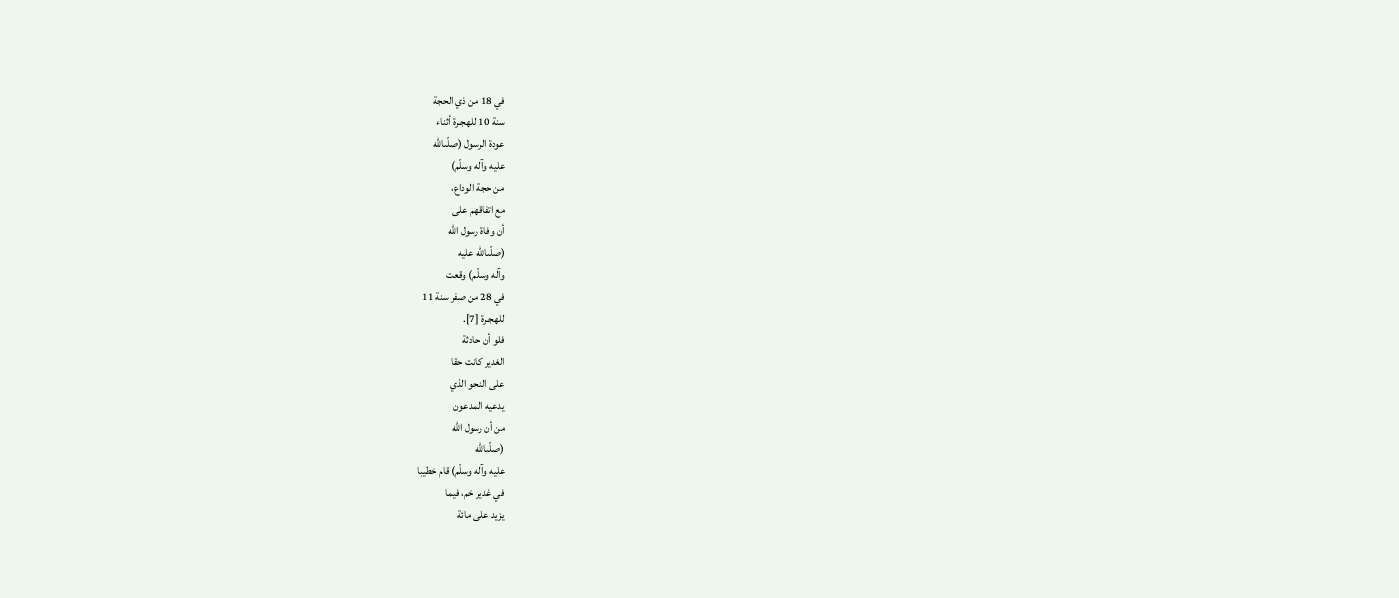في 18 من ذي الحجة
سنة 10 للهجـرة أثناء
عودة الرسول (صلّىاللّه
عليه وآله وسلّم)
من حجة الوداع،
مع اتفاقهم على
أن وفاة رسول الله
(صلّىاللّه عليه
وآله وسلّم) وقعت
في 28 من صفر سنة 11
للهجـرة [7].
فلو أن حادثة
الغدير كانت حقا
على النحو الذي
يدعيه المدعون
من أن رسول الله
(صلّىاللّه
عليه وآله وسلّم) قام خطيبا
في غدير خم، فيما
يزيد على مائة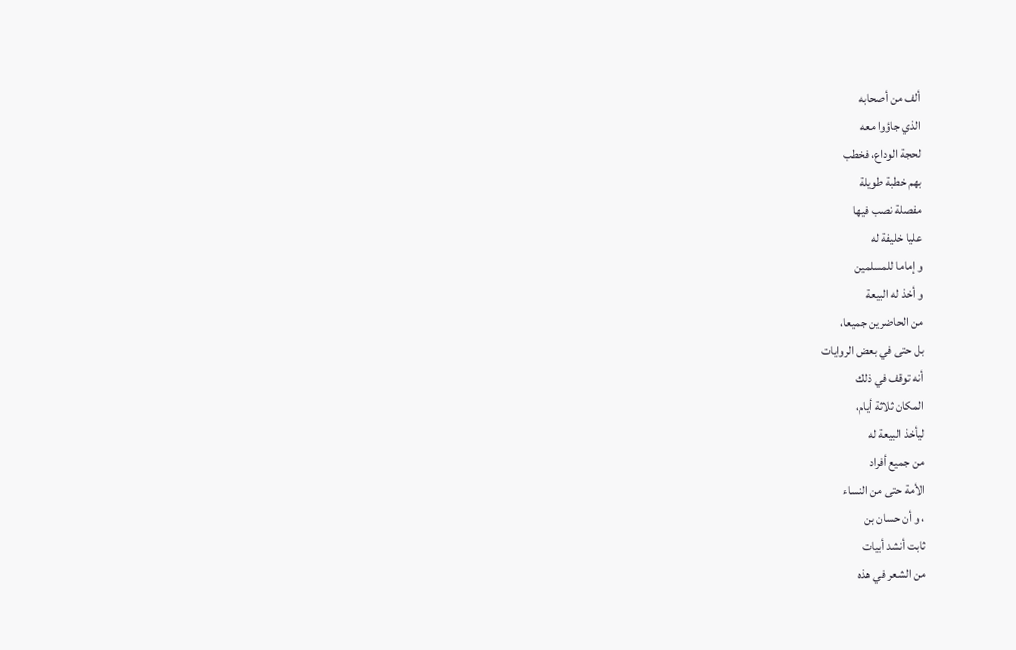ألف من أصحابه
الذي جاؤوا معه
لحجة الوداع، فخطب
بهم خطبة طويلة
مفصلة نصب فيها
عليا خليفة له
و إماما للمسلمين
و أخذ له البيعة
من الحاضرين جميعا،
بل حتى في بعض الروايات
أنه توقف في ذلك
المكان ثلاثة أيام،
ليأخذ البيعة له
من جميع أفراد
الأمة حتى من النساء
، و أن حسان بن
ثابت أنشد أبيات
من الشعر في هذه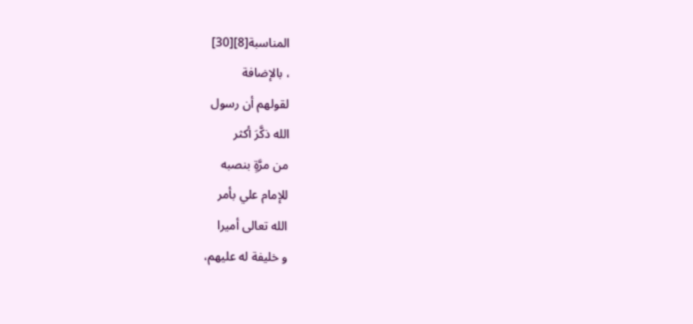المناسبة[8][30]
، بالإضافة
لقولهم أن رسول
الله ذكَّرَ أكثر
من مرَّةٍ بنصبه
للإمام علي بأمر
الله تعالى أميرا
و خليفة له عليهم،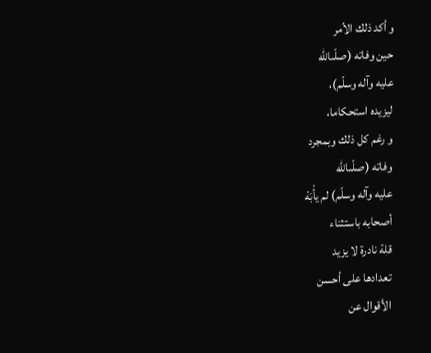و أكد ذلك الأمر
حين وفاته (صلّىاللّه
عليه وآله وسلّم)،
ليزيده استحكاما،
و رغم كل ذلك وبمجرد
وفاته (صلّىاللّه
عليه وآله وسلّم) لم يأْبَهْ
أصحابه باستثناء
قلة نادرة لا يزيد
تعدادها على أحسن
الأقوال عن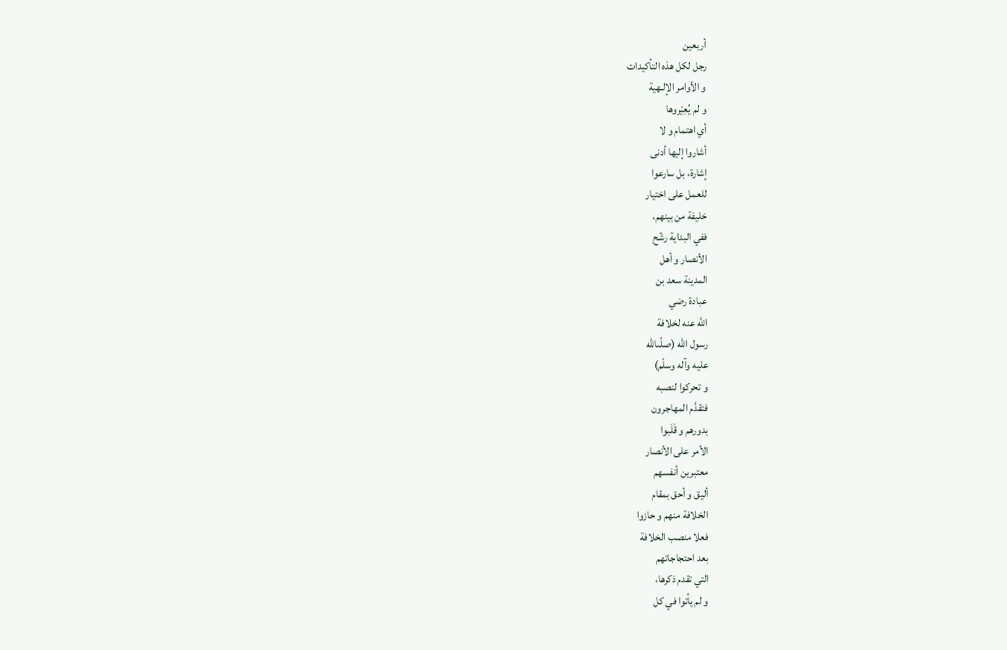أربعين
رجل لكل هذه التأكيدات
و الأوامر الإلـهية
و لم يُعِيْروها
أي اهتمام و لا
أشاروا إليها أدنى
إشارة، بل سارعوا
للعمل على اختيار
خليفة من بينهم،
ففي البداية رشّح
الأنصار و أهل
المدينة سعد بن
عبادة رضي
الله عنه لخلافة
رسول الله (صلّىاللّه
عليه وآله وسلّم)
و تحركوا لنصبه
فتقدَّم المهاجرون
بدورهم و قَلَبوا
الأمر على الأنصار
معتبرين أنفسهم
أليق و أحق بمقام
الخلافة منهم و حازوا
فعلا منصب الخلافة
بعد احتجاجاتهم
التي تقدم ذكرها،
و لم يأتوا في كل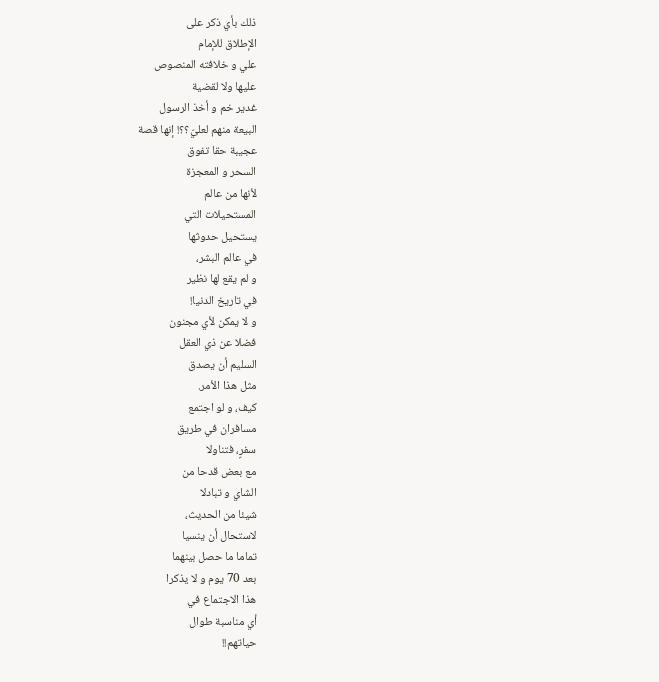ذلك بأي ذكر على
الإطلاق للإمام
علي و خلافته المنصوص
عليها ولا لقضية
غدير خم و أخذ الرسول
البيعة منهم لعليّ؟؟! إنها قصة
عجيبة حقا تفوق
السحر و المعجزة
لأنها من عالم
المستحيلات التي
يستحيل حدوثها
في عالم البشر،
و لم يقع لها نظير
في تاريخ الدنيا!
و لا يمكن لأي مجنون
فضلا عن ذي العقل
السليم أن يصدق
مثل هذا الأمر.
كيف، و لو اجتمع
مسافران في طريق
سفرٍ، فتناولا
مع بعض قدحا من
الشاي و تبادلا
شيئا من الحديث،
لاستحال أن ينسيا
تماما ما حصل بينهما
بعد 70 يوم و لا يذكرا
هذا الاجتماع في
أي مناسبة طوال
حياتهم!!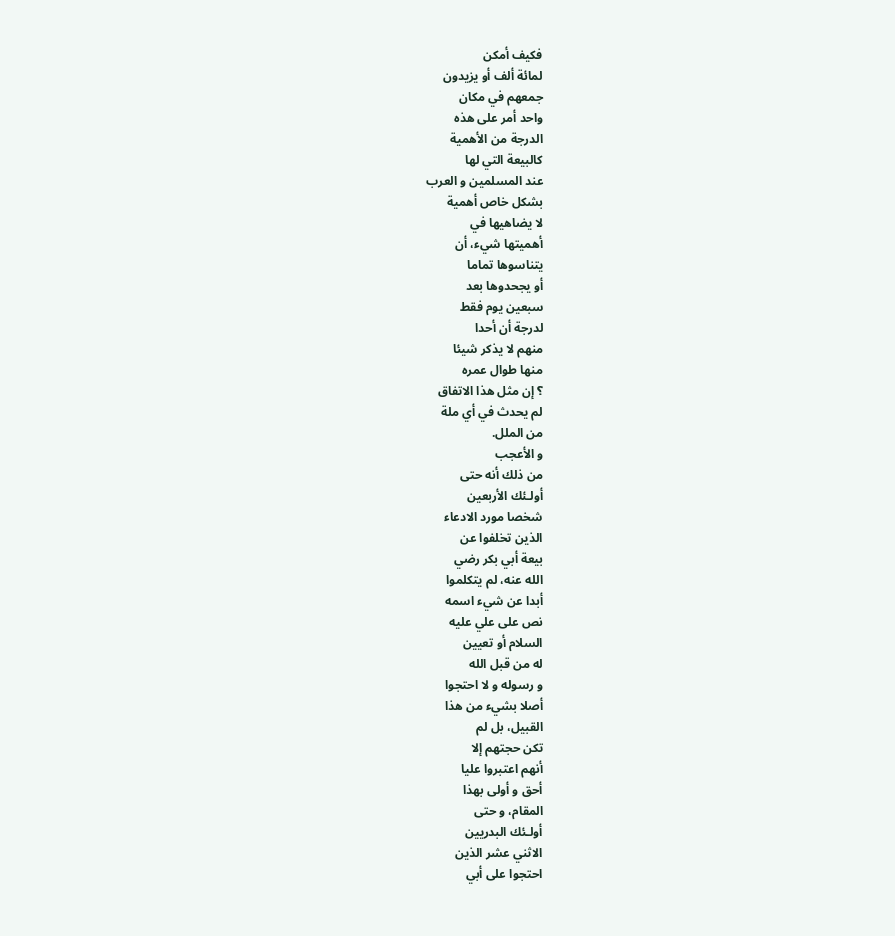فكيف أمكن
لمائة ألف أو يزيدون
جمعهم في مكان
واحد أمر على هذه
الدرجة من الأهمية
كالبيعة التي لها
عند المسلمين و العرب
بشكل خاص أهمية
لا يضاهيها في
أهميتها شيء، أن
يتناسوها تماما
أو يجحدوها بعد
سبعين يوم فقط
لدرجة أن أحدا
منهم لا يذكر شيئا
منها طوال عمره
؟ إن مثل هذا الاتفاق
لم يحدث في أي ملة
من الملل.
و الأعجب
من ذلك أنه حتى
أولـئك الأربعين
شخصا مورد الادعاء
الذين تخلفوا عن
بيعة أبي بكر رضي
الله عنه، لم يتكلموا
أبدا عن شيء اسمه
نص على علي عليه
السلام أو تعيين
له من قبل الله
و رسوله و لا احتجوا
أصلا بشيء من هذا
القبيل، بل لم
تكن حجتهم إلا
أنهم اعتبروا عليا
أحق و أولى بهذا
المقام، و حتى
أولـئك البدريين
الاثني عشر الذين
احتجوا على أبي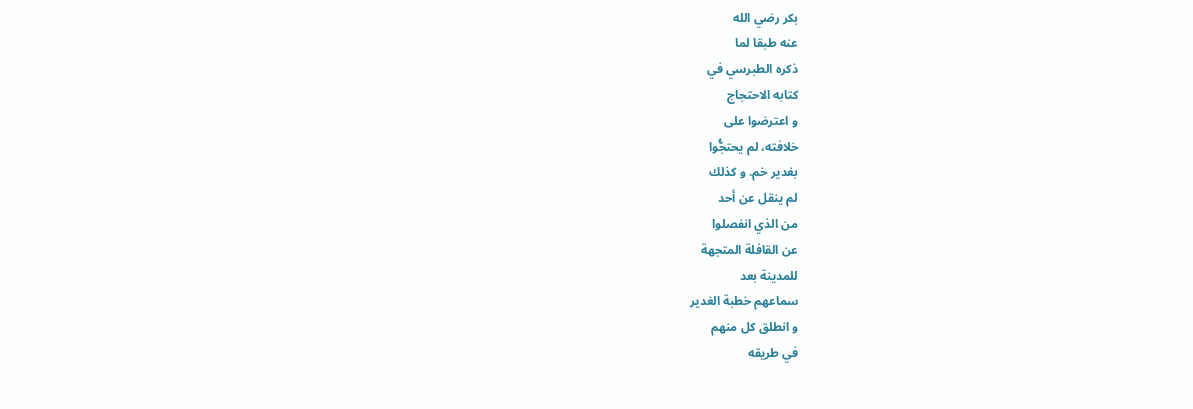بكر رضي الله
عنه طبقا لما
ذكره الطبرسي في
كتابه الاحتجاج
و اعترضوا على
خلافته، لم يحتجُّوا
بغدير خم. و كذلك
لم ينقل عن أحد
من الذي انفصلوا
عن القافلة المتجهة
للمدينة بعد
سماعهم خطبة الغدير
و انطلق كل منهم
في طريقه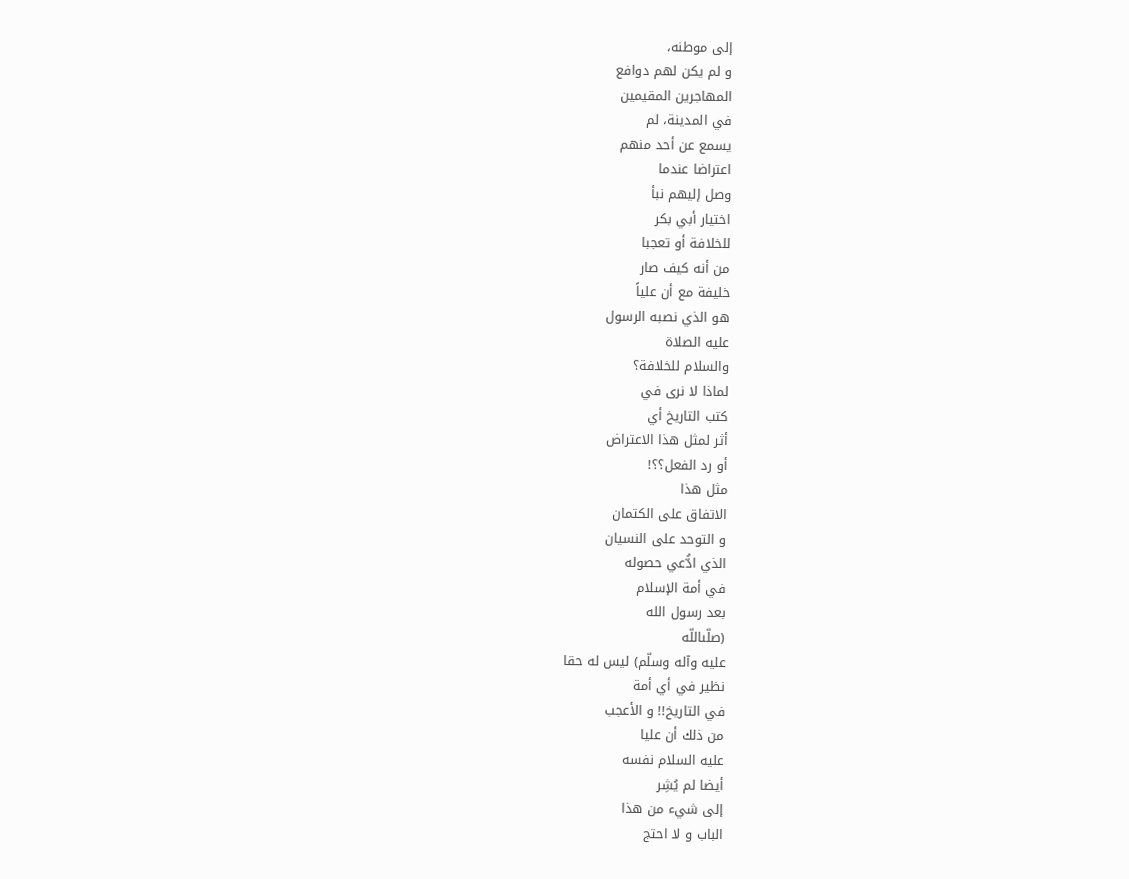إلى موطنه،
و لم يكن لهم دوافع
المهاجرين المقيمين
في المدينة، لم
يسمع عن أحد منهم
اعتراضا عندما
وصل إليهم نبأ
اختيار أبي بكر
للخلافة أو تعجبا
من أنه كيف صار
خليفة مع أن علياً
هو الذي نصبه الرسول
عليه الصلاة
والسلام للخلافة؟
لماذا لا نرى في
كتب التاريخ أي
أثر لمثل هذا الاعتراض
أو رد الفعل؟؟!
مثل هذا
الاتفاق على الكتمان
و التوحد على النسيان
الذي ادُّعي حصوله
في أمة الإسلام
بعد رسول الله
(صلّىاللّه
عليه وآله وسلّم) ليس له حقا
نظير في أي أمة
في التاريخ!! و الأعجب
من ذلك أن عليا
عليه السلام نفسه
أيضا لم يُشِر
إلى شيء من هذا
الباب و لا احتج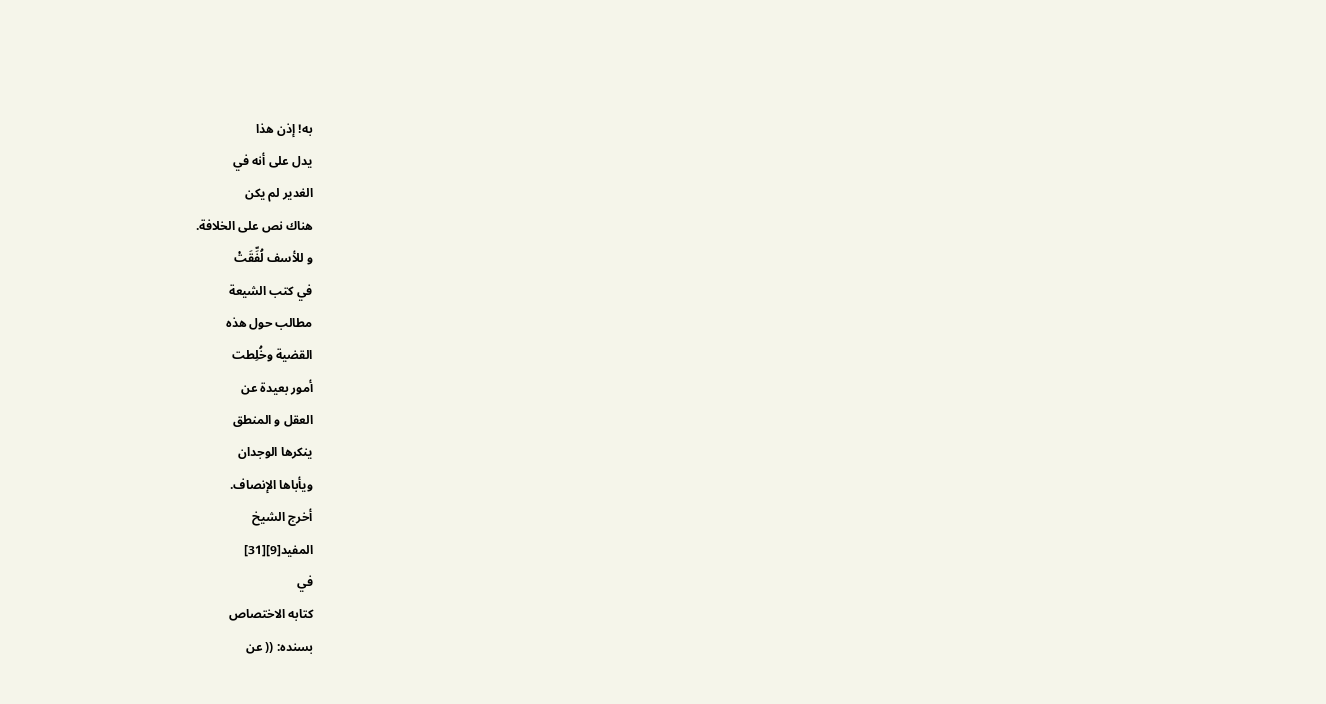به! إذن هذا
يدل على أنه في
الغدير لم يكن
هناك نص على الخلافة.
و للأسف لُفِّقَتْ
في كتب الشيعة
مطالب حول هذه
القضية وخُلِطت
أمور بعيدة عن
العقل و المنطق
ينكرها الوجدان
ويأباها الإنصاف.
أخرج الشيخ
المفيد[9][31]
في
كتابه الاختصاص
بسنده: (( عن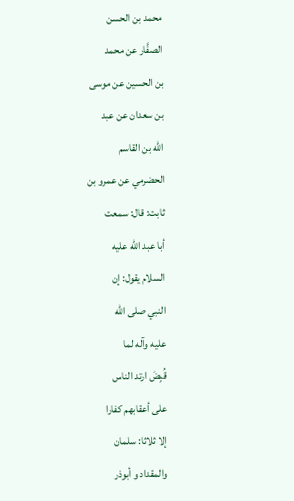محمد بن الحسن
الصفَّار عن محمد
بن الحسين عن موسى
بن سعدان عن عبد
الله بن القاسم
الحضرمي عن عمرو بن
ثابت: قال: سمعت
أبا عبد الله عليه
السلام يقول: إن
النبي صلى الله
عليه وآله لما
قُبِضَ ارتد الناس
على أعقابهم كفارا
إلا ثلاثا: سلمان
والمقداد و أبوذر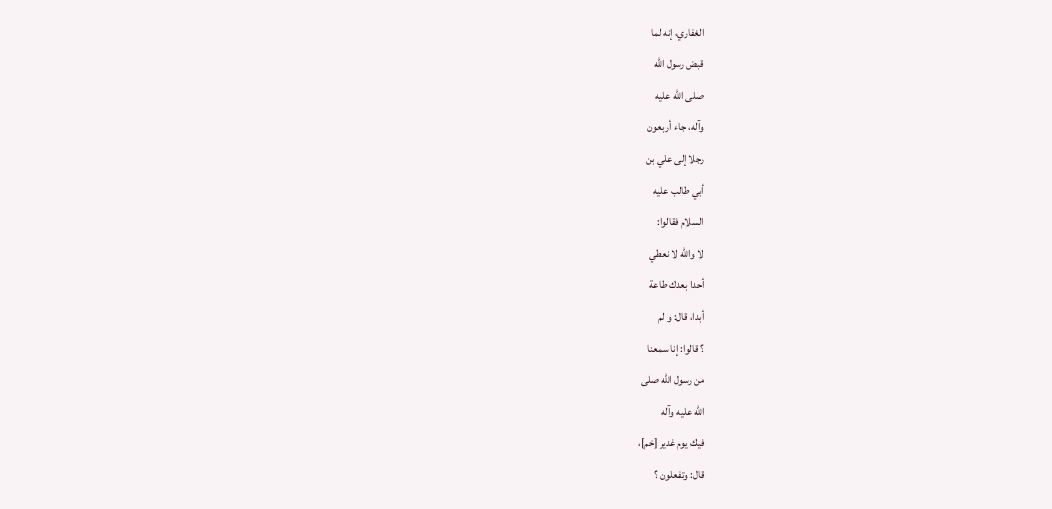الغفاري، إنه لما
قبض رسول الله
صلى الله عليه
وآله، جاء أربعون
رجلا إلى علي بن
أبي طالب عليه
السلام فقالوا:
لا والله لا نعطي
أحدا بعدك طاعة
أبدا، قال: و لم
؟ قالوا: إنا سمعنا
من رسول الله صلى
الله عليه وآله
فيك يوم غدير [خم]،
قال: وتفعلون ؟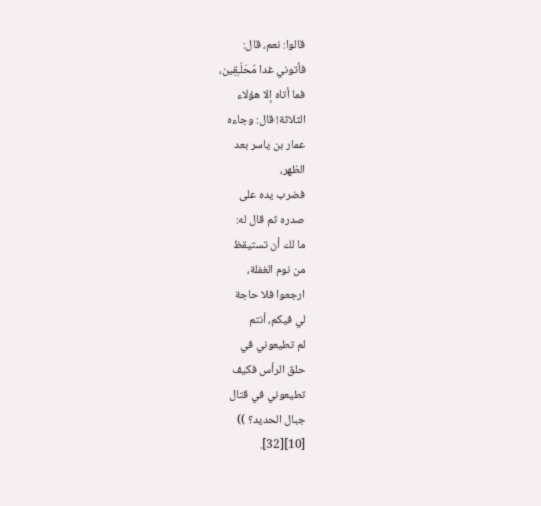قالوا: نعم، قال:
فأتوني غدا مُحَلّـِقِين،
فما أتاه إلا هؤلاء
الثلاثة! قال: وجاءه
عمار بن ياسر بعد
الظهر،
فضرب يده على
صدره ثم قال له:
ما لك أن تستيقظ
من نوم الغفلة،
ارجعوا فلا حاجة
لي فيكم، أنتم
لم تطيعوني في
حلق الرأس فكيف
تطيعوني في قتال
جبال الحديد؟ ))
[10][32].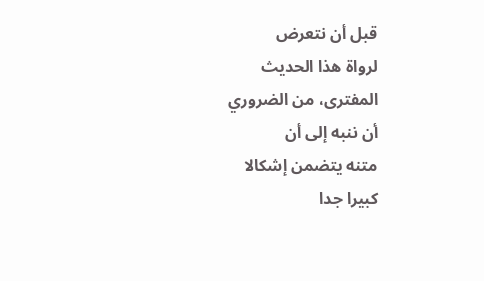قبل أن نتعرض
لرواة هذا الحديث
المفترى، من الضروري
أن ننبه إلى أن
متنه يتضمن إشكالا
كبيرا جدا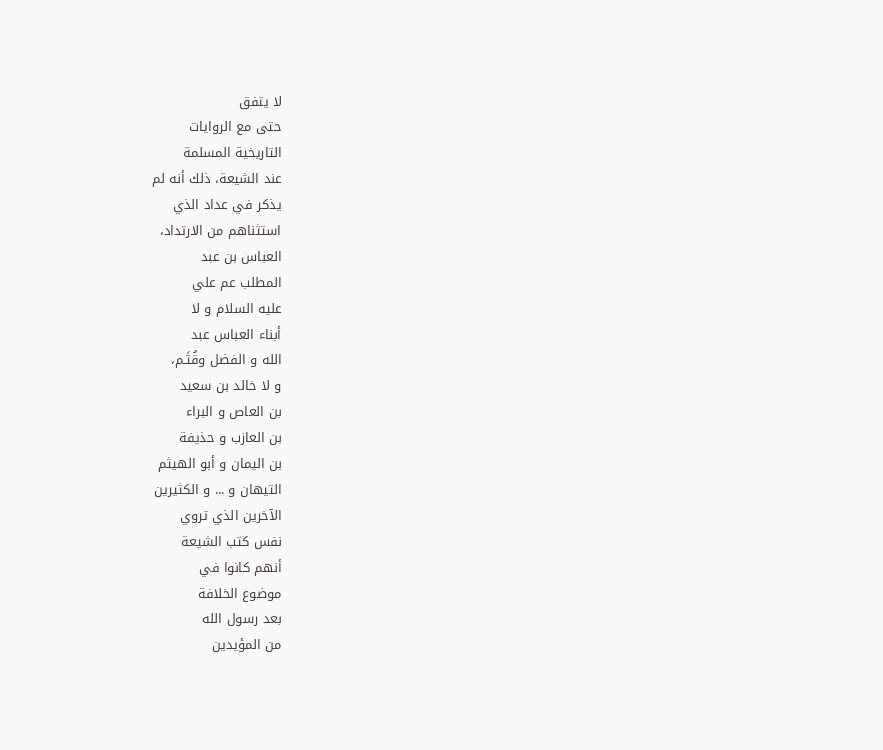لا يتفق
حتى مع الروايات
التاريخية المسلمة
عند الشيعة، ذلك أنه لم
يذكر في عداد الذي
استثناهم من الارتداد،
العباس بن عبد
المطلب عم علي
عليه السلام و لا
أبناء العباس عبد
الله و الفضل وقُثَـم،
و لا خالد بن سعيد
بن العاص و البراء
بن العازب و حذيفة
بن اليمان و أبو الهيثم
التيهان و ... و الكثيرين
الآخرين الذي تروي
نفس كتب الشيعة
أنهم كانوا في
موضوع الخلافة
بعد رسول الله
من المؤيدين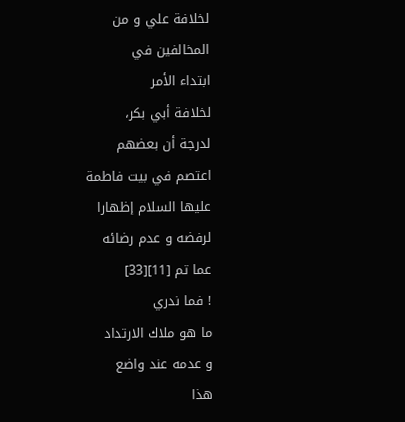لخلافة علي و من
المخالفين في
ابتداء الأمر
لخلافة أبي بكر،
لدرجة أن بعضهم
اعتصم في بيت فاطمة
عليها السلام إظهارا
لرفضه و عدم رضائه
عما تم [11][33]
! فما ندري
ما هو ملاك الارتداد
و عدمه عند واضع
هذا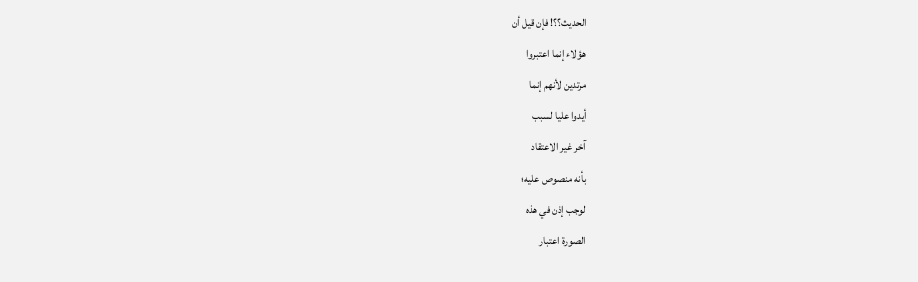الحديث؟؟! فإن قيل أن
هؤلاء إنما اعتبروا
مرتدين لأنهم إنما
أيدوا عليا لسبب
آخر غير الاعتقاد
بأنه منصوص عليه؛
لوجب إذن في هذه
الصورة اعتبار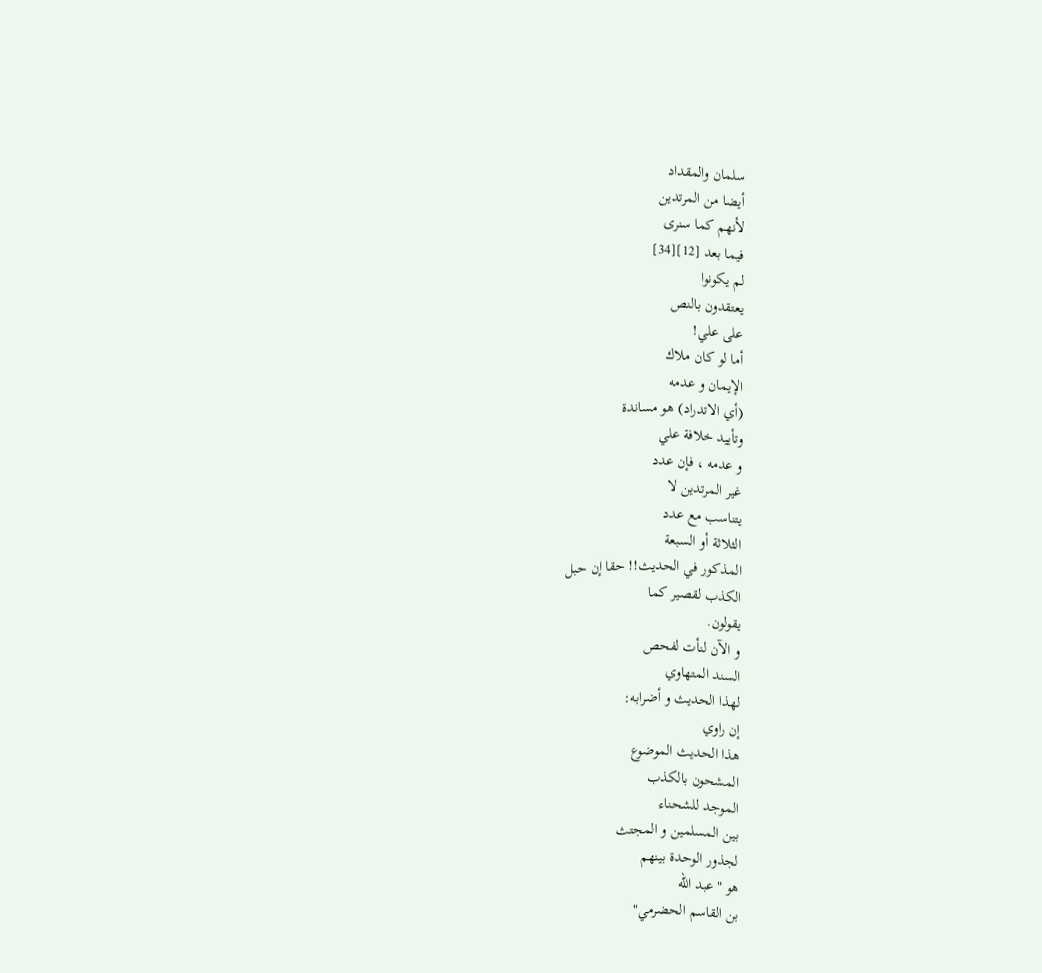سلمان والمقداد
أيضا من المرتدين
لأنهم كما سنرى
فيما بعد [12][34]
لم يكونوا
يعتقدون بالنص
على علي!
أما لو كان ملاك
الإيمان و عدمه
(أي الاتدراد) هو مساندة
وتأييد خلافة علي
و عدمه ، فإن عدد
غير المرتدين لا
يتناسب مع عدد
الثلاثة أو السبعة
المذكور في الحديث!! حقا إن حبل
الكذب لقصير كما
يقولون.
و الآن لنأت لفحص
السند المتهاوي
لهذا الحديث و أضرابه:
إن راوي
هذا الحديث الموضوع
المشحون بالكذب
الموجد للشحناء
بين المسلمين و المجتث
لجذور الوحدة بينهم
هو "عبد الله
بن القاسم الحضرمي"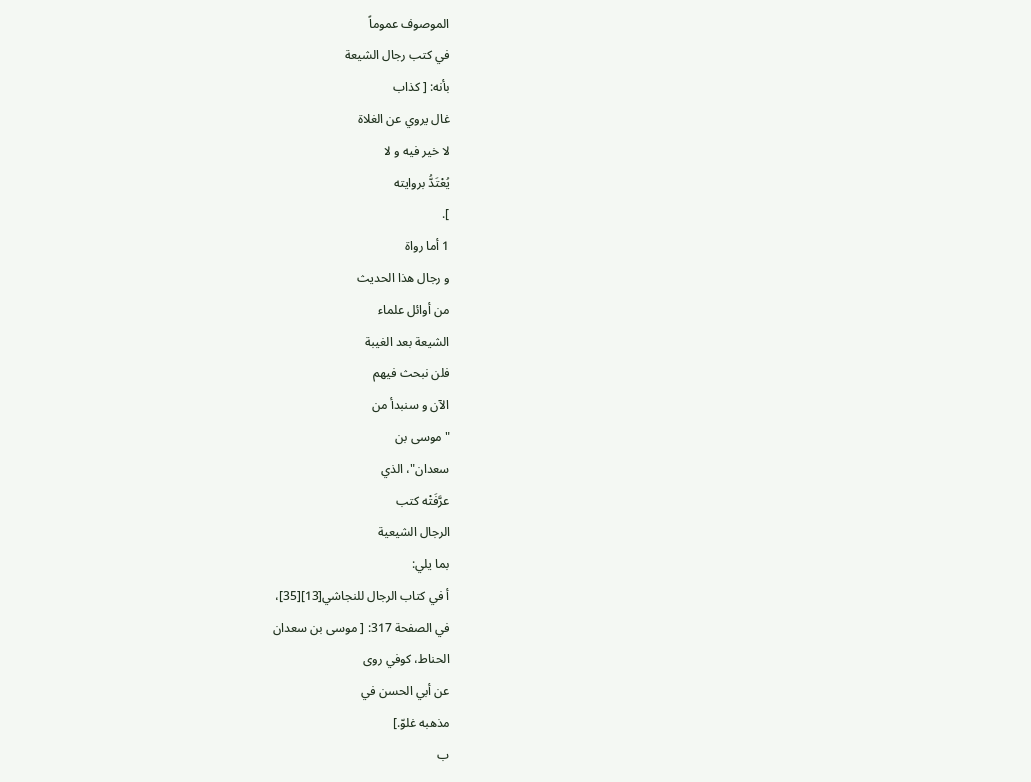الموصوف عموماً
في كتب رجال الشيعة
بأنه: [ كذاب
غال يروي عن الغلاة
لا خير فيه و لا
يُعْتَدُّ بروايته
].
1 أما رواة
و رجال هذا الحديث
من أوائل علماء
الشيعة بعد الغيبة
فلن نبحث فيهم
الآن و سنبدأ من
"موسى بن
سعدان"، الذي
عرَّفَتْه كتب
الرجال الشيعية
بما يلي:
أ في كتاب الرجال للنجاشي[13][35]،
في الصفحة 317: [ موسى بن سعدان
الحناط، كوفي روى
عن أبي الحسن في
مذهبه غلوّ.]
ب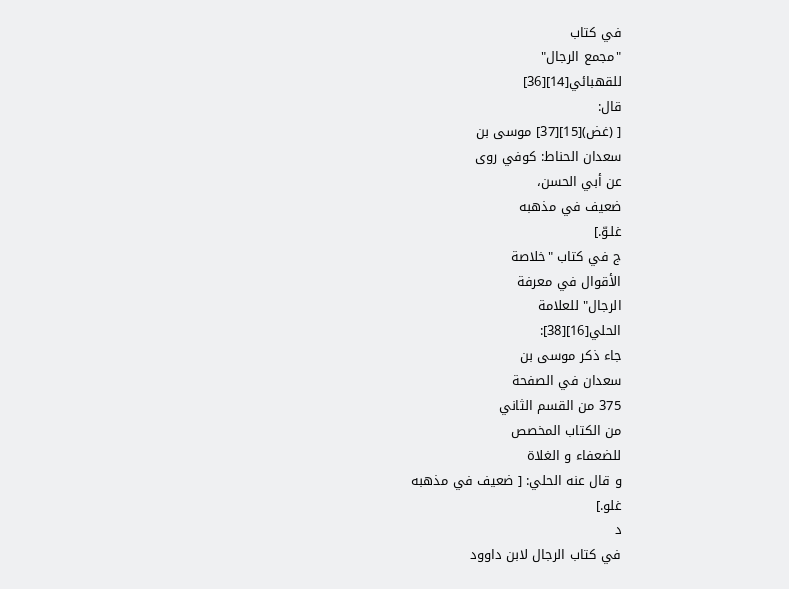في كتاب
"مجمع الرجال"
للقهبائي[14][36]
قال:
[ (غض)[15][37] موسى بن
سعدان الحناط: كوفي روى
عن أبي الحسن،
ضعيف في مذهبه
غلـوّ.]
ج في كتاب "خلاصة
الأقوال في معرفة
الرجال" للعلامة
الحلي[16][38]:
جاء ذكر موسى بن
سعدان في الصفحة
375 من القسم الثاني
من الكتاب المخصص
للضعفاء و الغلاة
و قال عنه الحلي: [ ضعيف في مذهبه
غلو.]
د
في كتاب الرجال لابن داوود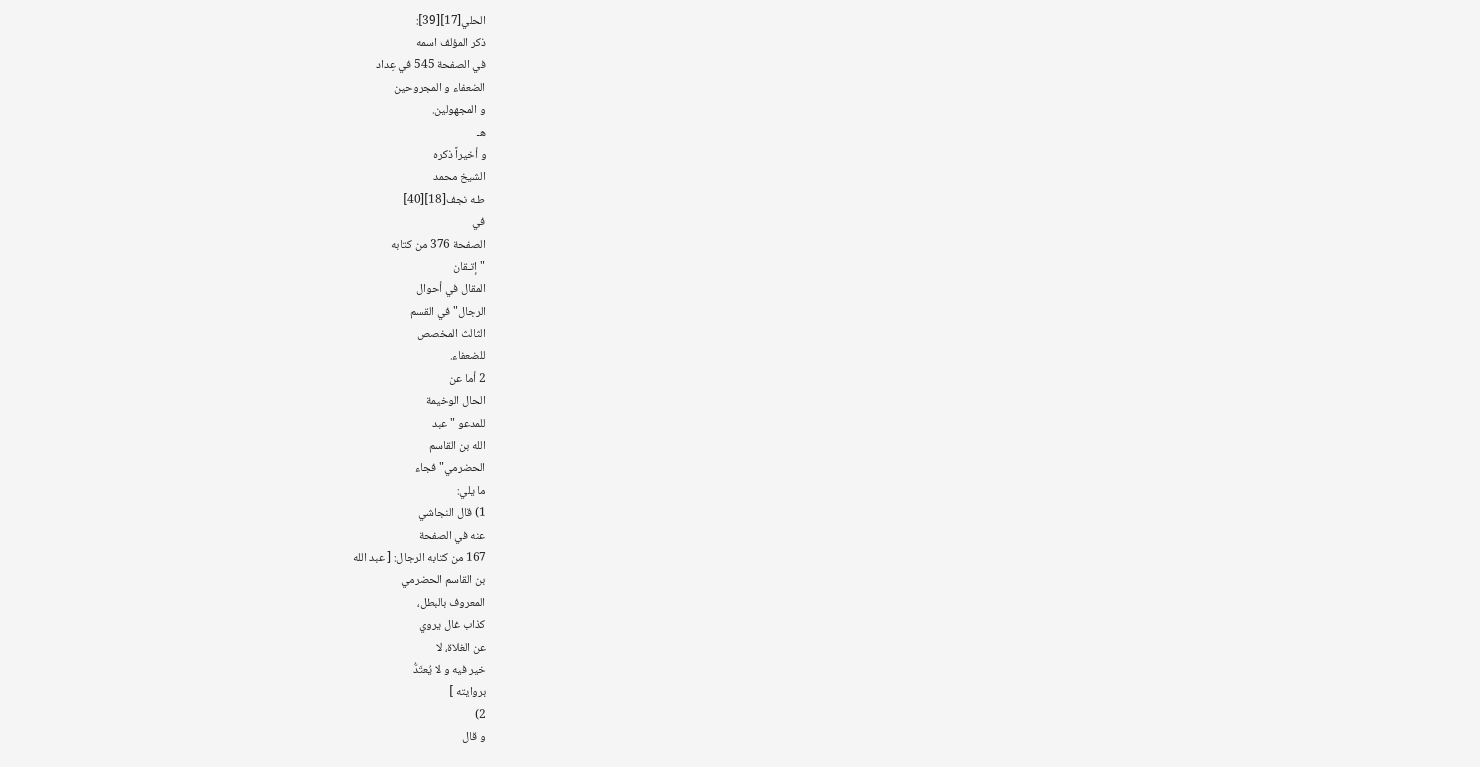الحلي[17][39]:
ذكر المؤلف اسمه
في الصفحة 545 في عِداد
الضعفاء و المجروحين
و المجهولين.
هـ
و أخيراً ذكره
الشيخ محمد
طـه نجف[18][40]
في
الصفحة 376 من كتابه
"إتـقان
المقال في أحوال
الرجال" في القسم
الثالث المخصص
للضعفاء.
2 أما عن
الحال الوخيمة
للمدعو "عبد
الله بن القاسم
الحضرمي" فجاء
ما يلي:
1) قال النجاشي
عنه في الصفحة
167 من كتابه الرجال: [ عبد الله
بن القاسم الحضرمي
المعروف بالبطل،
كذاب غال يروي
عن الغلاة، لا
خير فيه و لا يُعتَدُّ
بروايته ]
2)
و قال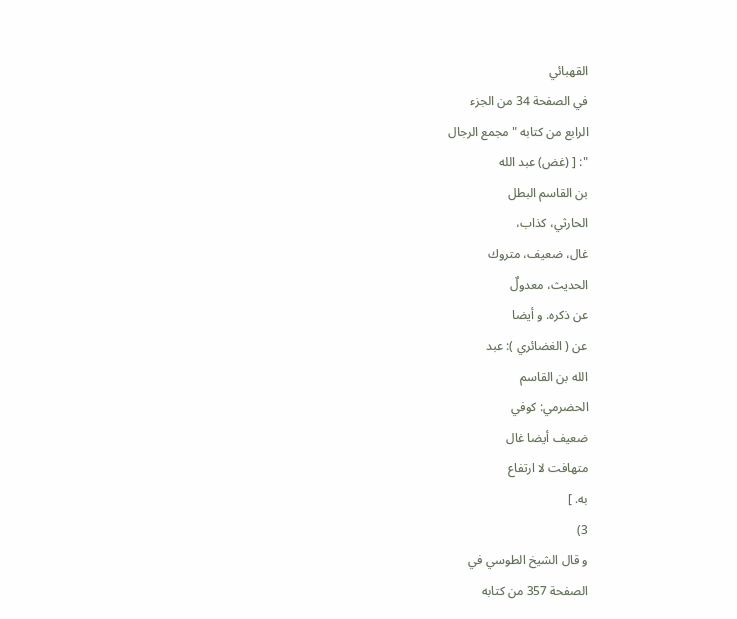القهبائي
في الصفحة 34 من الجزء
الرابع من كتابه " مجمع الرجال
": [ (غض) عبد الله
بن القاسم البطل
الحارثي، كذاب،
غال، ضعيف، متروك
الحديث، معدولٌ
عن ذكره. و أيضا
عن ( الغضائري ): عبد
الله بن القاسم
الحضرمي: كوفي
ضعيف أيضا غال
متهافت لا ارتفاع
به. ]
3)
و قال الشيخ الطوسي في
الصفحة 357 من كتابه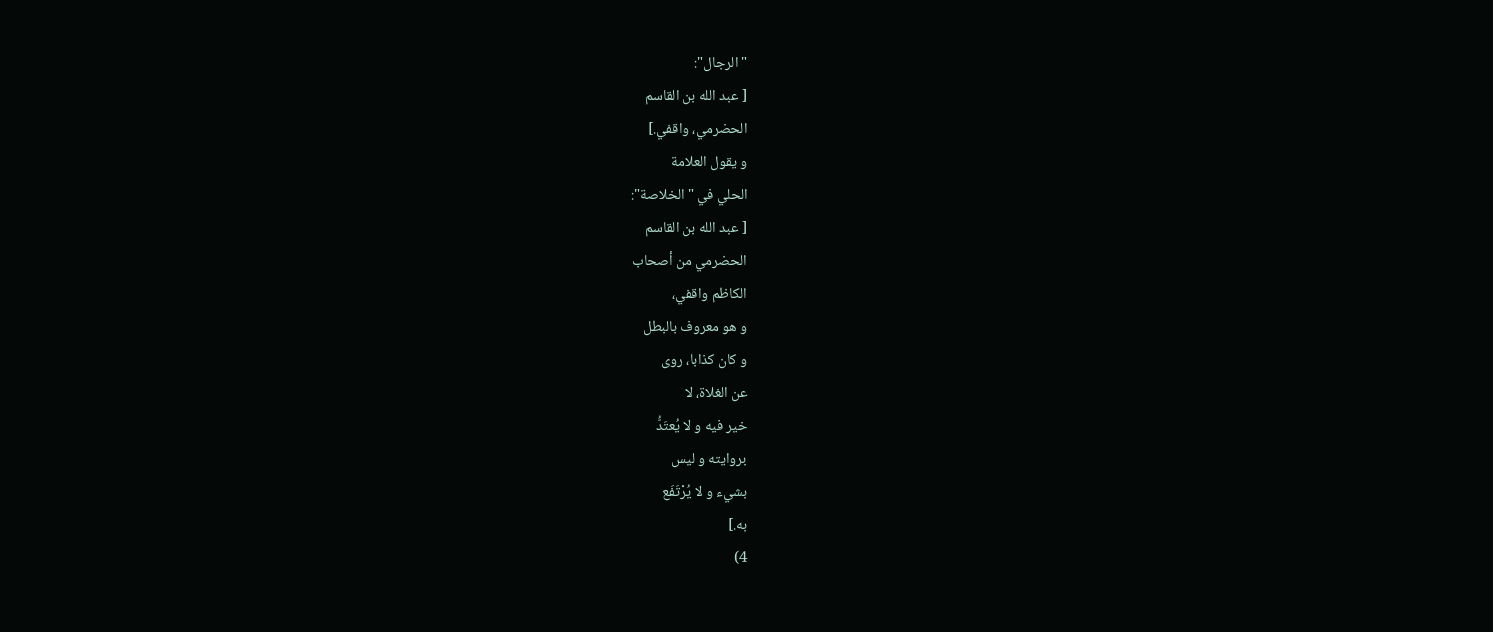"الرجال":
[ عبد الله بن القاسم
الحضرمي، واقفي.]
و يقول العلامة
الحلي في "الخلاصة":
[ عبد الله بن القاسم
الحضرمي من أصحاب
الكاظم واقفي،
و هو معروف بالبطل
و كان كذابا، روى
عن الغلاة، لا
خير فيه و لا يُعتَدُّ
بروايته و ليس
بشيء و لا يُرْتَفَع
به.]
4)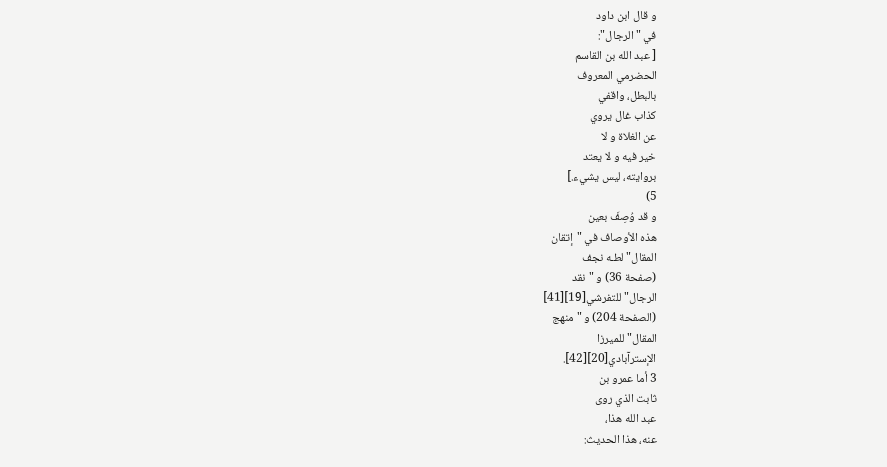و قال ابن داود
في "الرجال":
[ عبد الله بن القاسم
الحضرمي المعروف
بالبطل، واقفي
كذاب غال يروي
عن الغلاة و لا
خير فيه و لا يعتد
بروايته، ليس يشيء.]
5)
و قد وُصِفَ بعين
هذه الأوصاف في "إتقان
المقال" لطـه نجف
(صفحة 36) و "نقد
الرجال" للتفرشي[19][41]
(الصفحة 204) و "منهج
المقال" للميرزا
الإسترآبادي[20][42].
3 أما عمرو بن
ثابت الذي روى
عبد الله هذا،
عنه، هذا الحديث: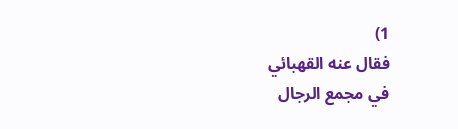1)
فقال عنه القهبائي
في مجمع الرجال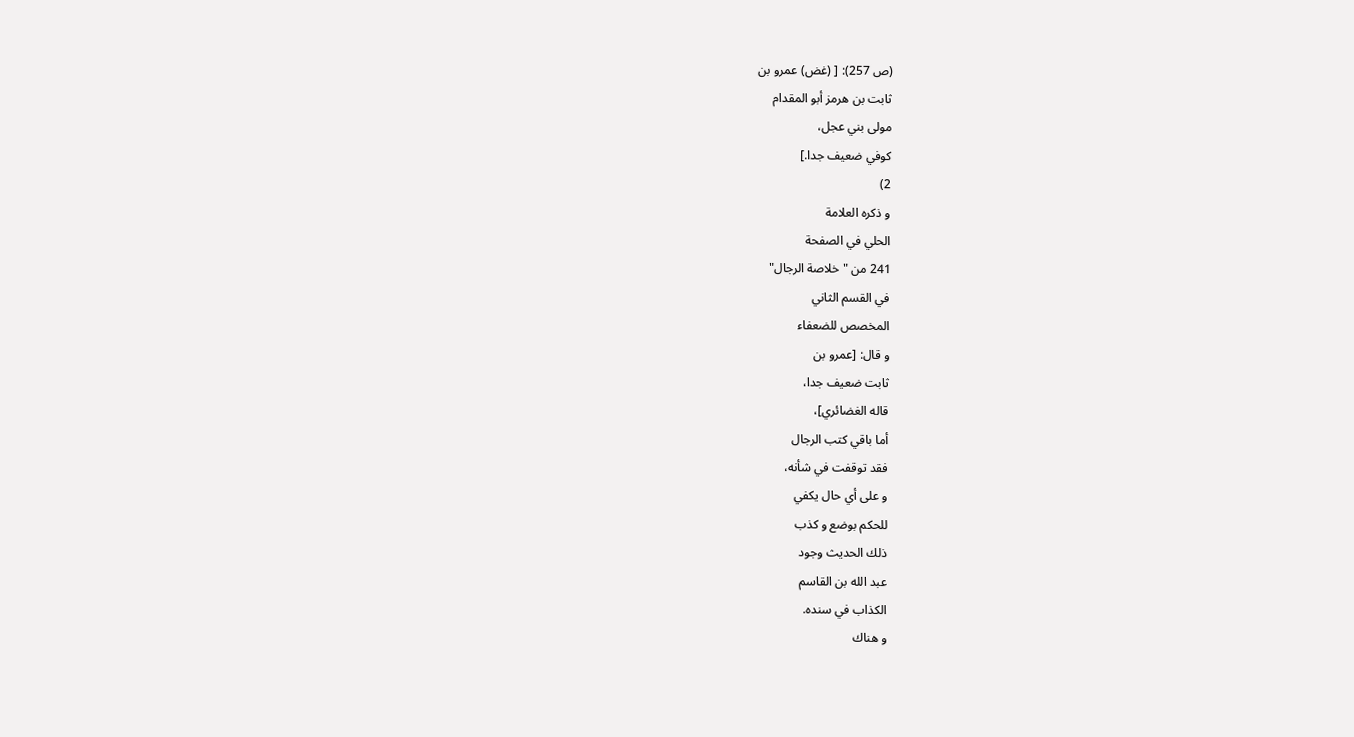(ص 257): [ (غض) عمرو بن
ثابت بن هرمز أبو المقدام
مولى بني عجل،
كوفي ضعيف جدا.]
2)
و ذكره العلامة
الحلي في الصفحة
241 من "خلاصة الرجال"
في القسم الثاني
المخصص للضعفاء
و قال: [عمرو بن
ثابت ضعيف جدا،
قاله الغضائري]،
أما باقي كتب الرجال
فقد توقفت في شأنه،
و على أي حال يكفي
للحكم بوضع و كذب
ذلك الحديث وجود
عبد الله بن القاسم
الكذاب في سنده.
و هناك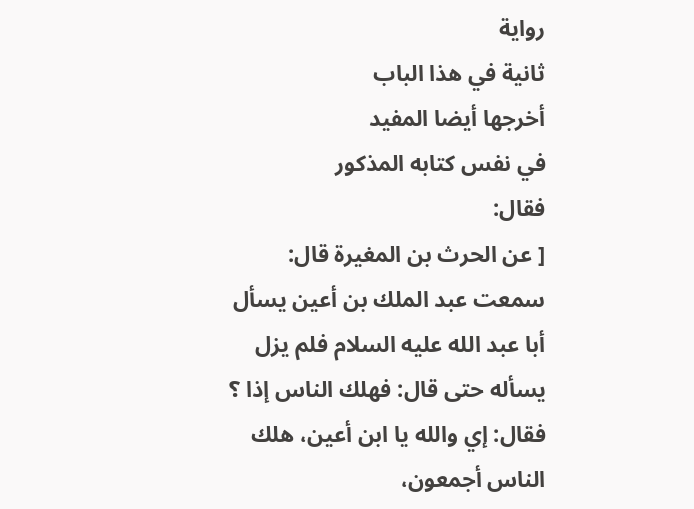رواية
ثانية في هذا الباب
أخرجها أيضا المفيد
في نفس كتابه المذكور
فقال:
[ عن الحرث بن المغيرة قال: سمعت عبد الملك بن أعين يسأل أبا عبد الله عليه السلام فلم يزل يسأله حتى قال: فهلك الناس إذا ؟ فقال: إي والله يا ابن أعين، هلك الناس أجمعون،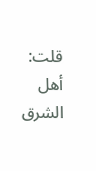قلت: أهل الشرق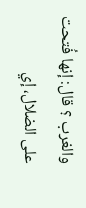والغرب ؟ قال: إنها فُتحت على الضلال، إي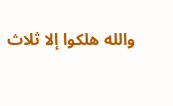والله هلكوا إلا ثلاث